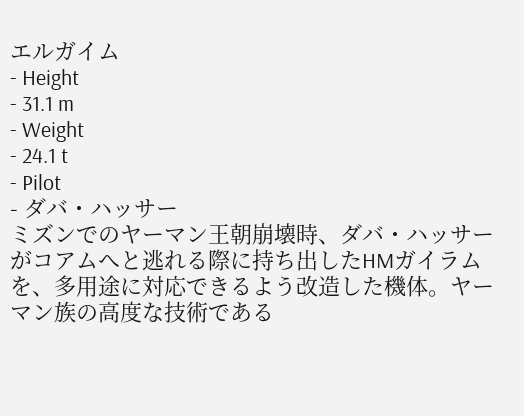エルガイム
- Height
- 31.1 m
- Weight
- 24.1 t
- Pilot
- ダバ・ハッサー
ミズンでのヤーマン王朝崩壊時、ダバ・ハッサーがコアムへと逃れる際に持ち出したHMガイラムを、多用途に対応できるよう改造した機体。ヤーマン族の高度な技術である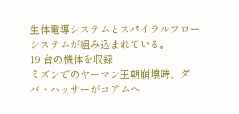生体電導システムとスパイラルフローシステムが組み込まれている。
19 台の機体を収録
ミズンでのヤーマン王朝崩壊時、ダバ・ハッサーがコアムへ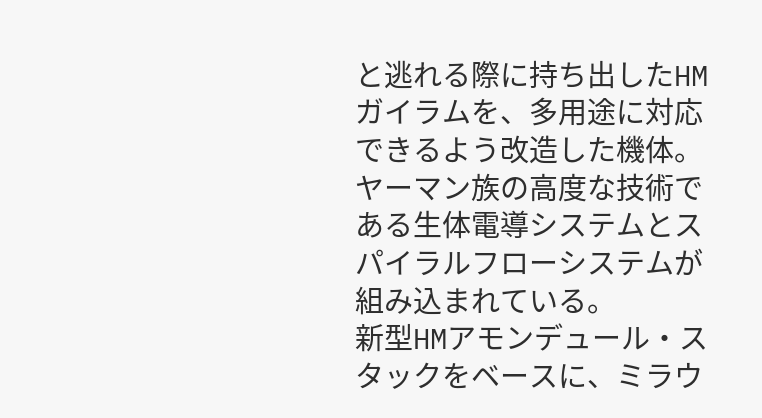と逃れる際に持ち出したHMガイラムを、多用途に対応できるよう改造した機体。ヤーマン族の高度な技術である生体電導システムとスパイラルフローシステムが組み込まれている。
新型HMアモンデュール・スタックをベースに、ミラウ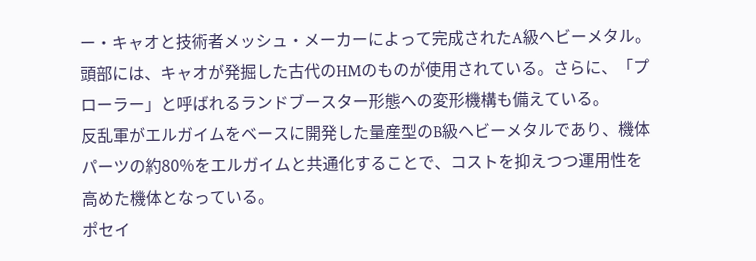ー・キャオと技術者メッシュ・メーカーによって完成されたA級ヘビーメタル。頭部には、キャオが発掘した古代のHMのものが使用されている。さらに、「プローラー」と呼ばれるランドブースター形態への変形機構も備えている。
反乱軍がエルガイムをベースに開発した量産型のB級ヘビーメタルであり、機体パーツの約80%をエルガイムと共通化することで、コストを抑えつつ運用性を高めた機体となっている。
ポセイ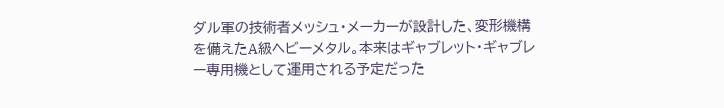ダル軍の技術者メッシュ・メーカーが設計した、変形機構を備えたA級ヘビーメタル。本来はギャブレット・ギャブレー専用機として運用される予定だった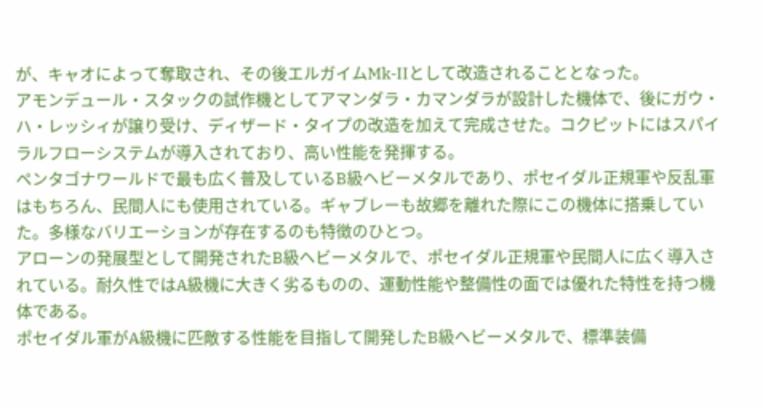が、キャオによって奪取され、その後エルガイムMk-IIとして改造されることとなった。
アモンデュール・スタックの試作機としてアマンダラ・カマンダラが設計した機体で、後にガウ・ハ・レッシィが譲り受け、ディザード・タイプの改造を加えて完成させた。コクピットにはスパイラルフローシステムが導入されており、高い性能を発揮する。
ペンタゴナワールドで最も広く普及しているB級ヘビーメタルであり、ポセイダル正規軍や反乱軍はもちろん、民間人にも使用されている。ギャブレーも故郷を離れた際にこの機体に搭乗していた。多様なバリエーションが存在するのも特徴のひとつ。
アローンの発展型として開発されたB級ヘビーメタルで、ポセイダル正規軍や民間人に広く導入されている。耐久性ではA級機に大きく劣るものの、運動性能や整備性の面では優れた特性を持つ機体である。
ポセイダル軍がA級機に匹敵する性能を目指して開発したB級ヘビーメタルで、標準装備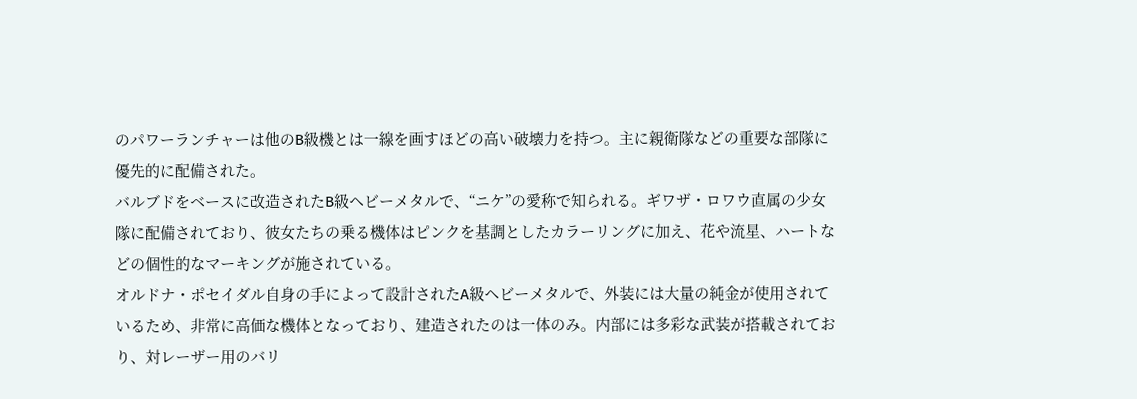のパワーランチャーは他のB級機とは一線を画すほどの高い破壊力を持つ。主に親衛隊などの重要な部隊に優先的に配備された。
バルブドをベースに改造されたB級ヘビーメタルで、“ニケ”の愛称で知られる。ギワザ・ロワウ直属の少女隊に配備されており、彼女たちの乗る機体はピンクを基調としたカラーリングに加え、花や流星、ハートなどの個性的なマーキングが施されている。
オルドナ・ポセイダル自身の手によって設計されたA級ヘビーメタルで、外装には大量の純金が使用されているため、非常に高価な機体となっており、建造されたのは一体のみ。内部には多彩な武装が搭載されており、対レーザー用のバリ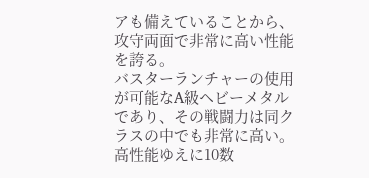アも備えていることから、攻守両面で非常に高い性能を誇る。
バスターランチャーの使用が可能なA級ヘビーメタルであり、その戦闘力は同クラスの中でも非常に高い。高性能ゆえに10数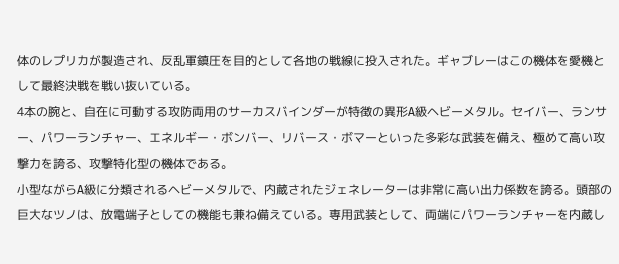体のレプリカが製造され、反乱軍鎮圧を目的として各地の戦線に投入された。ギャブレーはこの機体を愛機として最終決戦を戦い抜いている。
4本の腕と、自在に可動する攻防両用のサーカスバインダーが特徴の異形A級ヘビーメタル。セイバー、ランサー、パワーランチャー、エネルギー・ボンバー、リバース・ボマーといった多彩な武装を備え、極めて高い攻撃力を誇る、攻撃特化型の機体である。
小型ながらA級に分類されるヘビーメタルで、内蔵されたジェネレーターは非常に高い出力係数を誇る。頭部の巨大なツノは、放電端子としての機能も兼ね備えている。専用武装として、両端にパワーランチャーを内蔵し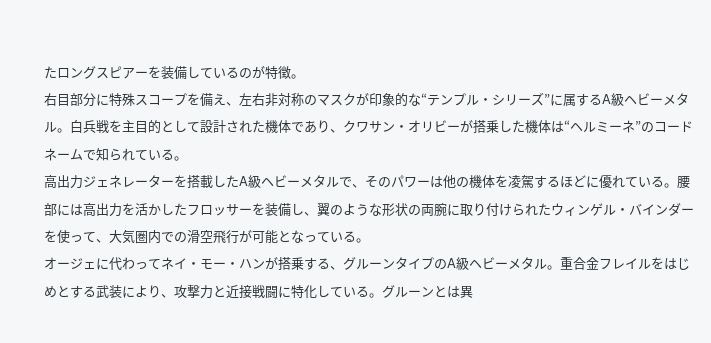たロングスピアーを装備しているのが特徴。
右目部分に特殊スコープを備え、左右非対称のマスクが印象的な“テンプル・シリーズ”に属するA級ヘビーメタル。白兵戦を主目的として設計された機体であり、クワサン・オリビーが搭乗した機体は“ヘルミーネ”のコードネームで知られている。
高出力ジェネレーターを搭載したA級ヘビーメタルで、そのパワーは他の機体を凌駕するほどに優れている。腰部には高出力を活かしたフロッサーを装備し、翼のような形状の両腕に取り付けられたウィンゲル・バインダーを使って、大気圏内での滑空飛行が可能となっている。
オージェに代わってネイ・モー・ハンが搭乗する、グルーンタイプのA級ヘビーメタル。重合金フレイルをはじめとする武装により、攻撃力と近接戦闘に特化している。グルーンとは異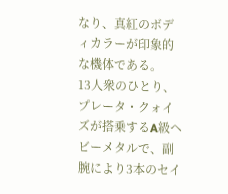なり、真紅のボディカラーが印象的な機体である。
13人衆のひとり、プレータ・クォイズが搭乗するA級ヘビーメタルで、副腕により3本のセイ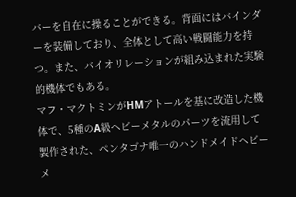バーを自在に操ることができる。背面にはバインダーを装備しており、全体として高い戦闘能力を持つ。また、バイオリレーションが組み込まれた実験的機体でもある。
マフ・マクトミンがHMアトールを基に改造した機体で、5種のA級ヘビーメタルのパーツを流用して製作された、ペンタゴナ唯一のハンドメイドヘビーメ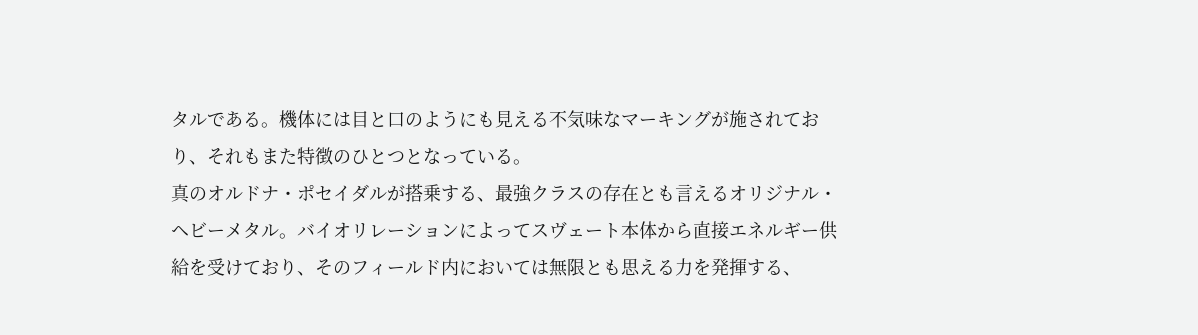タルである。機体には目と口のようにも見える不気味なマーキングが施されており、それもまた特徴のひとつとなっている。
真のオルドナ・ポセイダルが搭乗する、最強クラスの存在とも言えるオリジナル・ヘビーメタル。バイオリレーションによってスヴェート本体から直接エネルギー供給を受けており、そのフィールド内においては無限とも思える力を発揮する、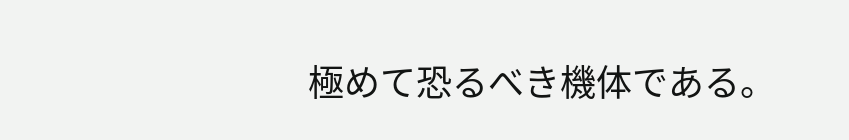極めて恐るべき機体である。